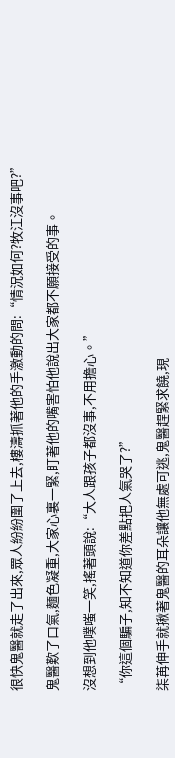很快鬼醫就走了出來,眾人紛紛圍了上去,樓濤抓著他的手激動的問:“情況如何?牧江沒事吧?”

鬼醫歎了口氣,麵色凝重,大家心裏一緊,盯著他的嘴害怕他說出大家都不願接受的事。

沒想到他噗嗤一笑,搖著頭說:“大人跟孩子都沒事,不用擔心。”

“你這個騙子,知不知道你差點把人氣哭了?”

柒苒伸手就揪著鬼醫的耳朵讓他無處可逃,鬼醫趕緊求饒,現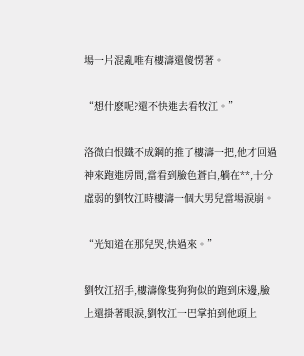場一片混亂唯有樓濤還傻愣著。

“想什麽呢?還不快進去看牧江。”

洛微白恨鐵不成鋼的推了樓濤一把,他才回過神來跑進房間,當看到臉色蒼白,躺在**,十分虛弱的劉牧江時樓濤一個大男兒當場淚崩。

“光知道在那兒哭,快過來。”

劉牧江招手,樓濤像隻狗狗似的跑到床邊,臉上還掛著眼淚,劉牧江一巴掌拍到他頭上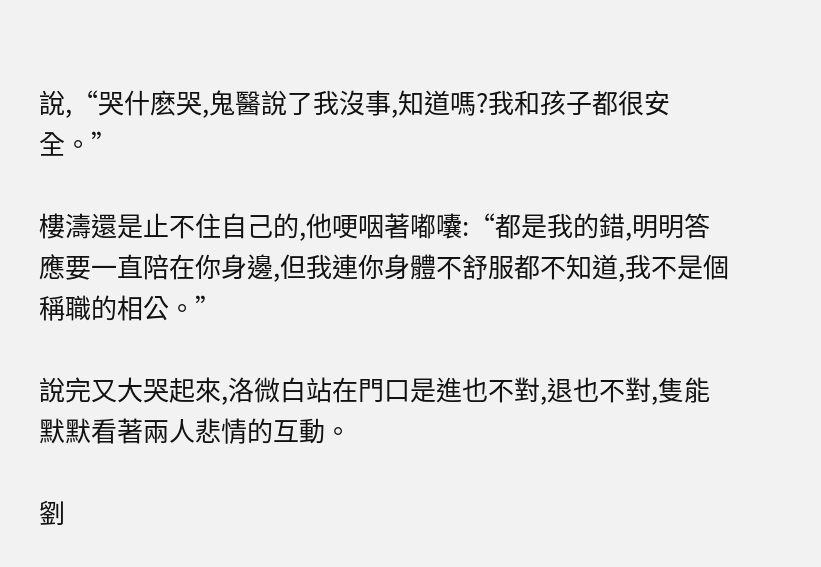說,“哭什麽哭,鬼醫說了我沒事,知道嗎?我和孩子都很安全。”

樓濤還是止不住自己的,他哽咽著嘟囔:“都是我的錯,明明答應要一直陪在你身邊,但我連你身體不舒服都不知道,我不是個稱職的相公。”

說完又大哭起來,洛微白站在門口是進也不對,退也不對,隻能默默看著兩人悲情的互動。

劉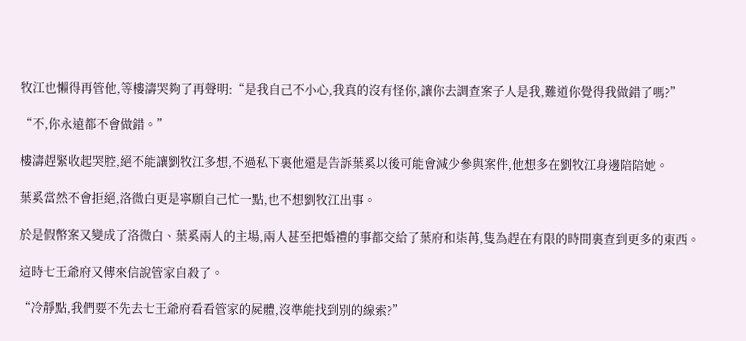牧江也懶得再管他,等樓濤哭夠了再聲明:“是我自己不小心,我真的沒有怪你,讓你去調查案子人是我,難道你覺得我做錯了嗎?”

“不,你永遠都不會做錯。”

樓濤趕緊收起哭腔,絕不能讓劉牧江多想,不過私下裏他還是告訴葉奚以後可能會減少參與案件,他想多在劉牧江身邊陪陪她。

葉奚當然不會拒絕,洛微白更是寧願自己忙一點,也不想劉牧江出事。

於是假幣案又變成了洛微白、葉奚兩人的主場,兩人甚至把婚禮的事都交給了葉府和柒苒,隻為趕在有限的時間裏查到更多的東西。

這時七王爺府又傳來信說管家自殺了。

“冷靜點,我們要不先去七王爺府看看管家的屍體,沒準能找到別的線索?”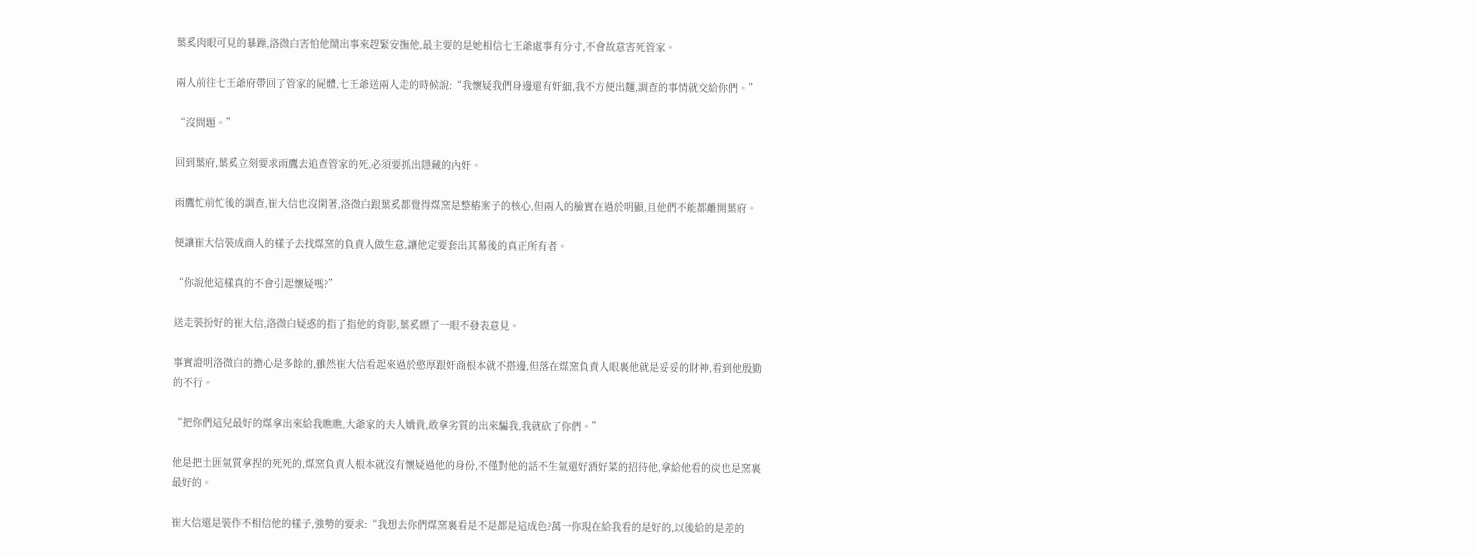葉奚肉眼可見的暴躁,洛微白害怕他鬧出事來趕緊安撫他,最主要的是她相信七王爺處事有分寸,不會故意害死管家。

兩人前往七王爺府帶回了管家的屍體,七王爺送兩人走的時候說:“我懷疑我們身邊還有奸細,我不方便出麵,調查的事情就交給你們。”

“沒問題。”

回到葉府,葉奚立刻要求雨鷹去追查管家的死,必須要抓出隱藏的內奸。

雨鷹忙前忙後的調查,崔大信也沒閑著,洛微白跟葉奚都覺得煤窯是整樁案子的核心,但兩人的臉實在過於明顯,且他們不能都離開葉府。

便讓崔大信裝成商人的樣子去找煤窯的負責人做生意,讓他定要套出其幕後的真正所有者。

“你說他這樣真的不會引起懷疑嗎?”

送走裝扮好的崔大信,洛微白疑惑的指了指他的背影,葉奚瞟了一眼不發表意見。

事實證明洛微白的擔心是多餘的,雖然崔大信看起來過於憨厚跟奸商根本就不搭邊,但落在煤窯負責人眼裏他就是妥妥的財神,看到他殷勤的不行。

“把你們這兒最好的煤拿出來給我瞧瞧,大爺家的夫人嬌貴,敢拿劣質的出來騙我,我就砍了你們。”

他是把土匪氣質拿捏的死死的,煤窯負責人根本就沒有懷疑過他的身份,不僅對他的話不生氣還好酒好菜的招待他,拿給他看的炭也是窯裏最好的。

崔大信還是裝作不相信他的樣子,強勢的要求:“我想去你們煤窯裏看是不是都是這成色?萬一你現在給我看的是好的,以後給的是差的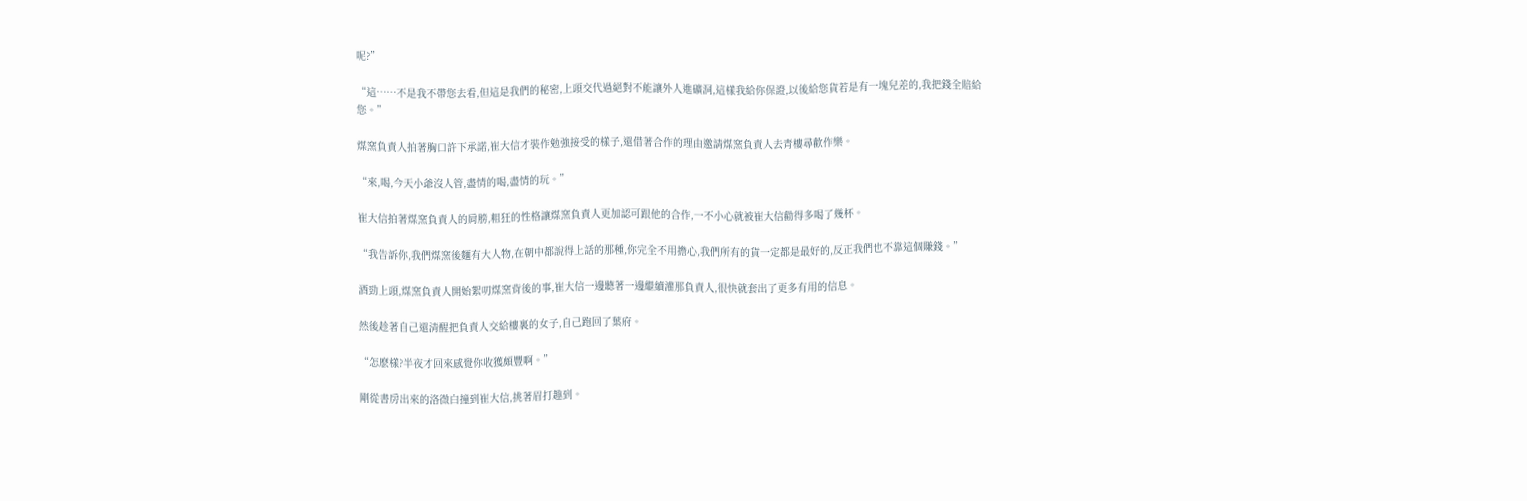呢?”

“這……不是我不帶您去看,但這是我們的秘密,上頭交代過絕對不能讓外人進礦洞,這樣我給你保證,以後給您貨若是有一塊兒差的,我把錢全賠給您。”

煤窯負責人拍著胸口許下承諾,崔大信才裝作勉強接受的樣子,還借著合作的理由邀請煤窯負責人去青樓尋歡作樂。

“來,喝,今天小爺沒人管,盡情的喝,盡情的玩。”

崔大信拍著煤窯負責人的肩膀,粗狂的性格讓煤窯負責人更加認可跟他的合作,一不小心就被崔大信勸得多喝了幾杯。

“我告訴你,我們煤窯後麵有大人物,在朝中都說得上話的那種,你完全不用擔心,我們所有的貨一定都是最好的,反正我們也不靠這個賺錢。”

酒勁上頭,煤窯負責人開始絮叨煤窯背後的事,崔大信一邊聽著一邊繼續灌那負責人,很快就套出了更多有用的信息。

然後趁著自己還清醒把負責人交給樓裏的女子,自己跑回了葉府。

“怎麽樣?半夜才回來感覺你收獲頗豐啊。”

剛從書房出來的洛微白撞到崔大信,挑著眉打趣到。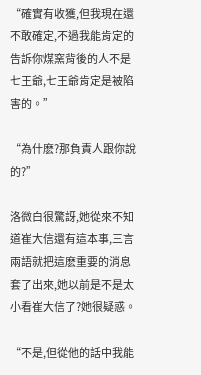“確實有收獲,但我現在還不敢確定,不過我能肯定的告訴你煤窯背後的人不是七王爺,七王爺肯定是被陷害的。”

“為什麽?那負責人跟你說的?”

洛微白很驚訝,她從來不知道崔大信還有這本事,三言兩語就把這麽重要的消息套了出來,她以前是不是太小看崔大信了?她很疑惑。

“不是,但從他的話中我能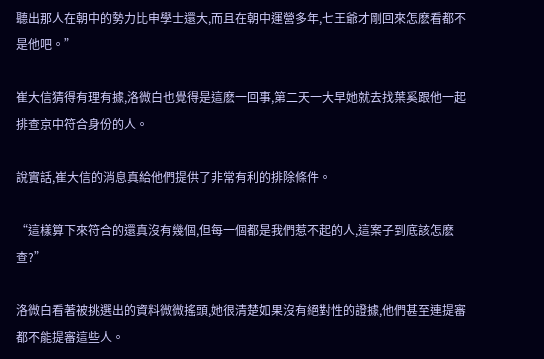聽出那人在朝中的勢力比申學士還大,而且在朝中運營多年,七王爺才剛回來怎麽看都不是他吧。”

崔大信猜得有理有據,洛微白也覺得是這麽一回事,第二天一大早她就去找葉奚跟他一起排查京中符合身份的人。

說實話,崔大信的消息真給他們提供了非常有利的排除條件。

“這樣算下來符合的還真沒有幾個,但每一個都是我們惹不起的人,這案子到底該怎麽查?”

洛微白看著被挑選出的資料微微搖頭,她很清楚如果沒有絕對性的證據,他們甚至連提審都不能提審這些人。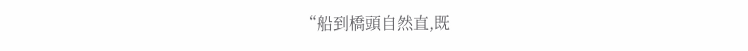“船到橋頭自然直,既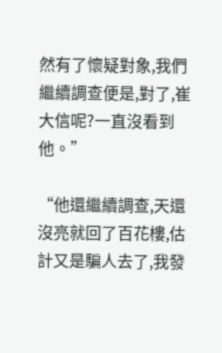然有了懷疑對象,我們繼續調查便是,對了,崔大信呢?一直沒看到他。”

“他還繼續調查,天還沒亮就回了百花樓,估計又是騙人去了,我發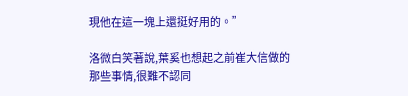現他在這一塊上還挺好用的。”

洛微白笑著說,葉奚也想起之前崔大信做的那些事情,很難不認同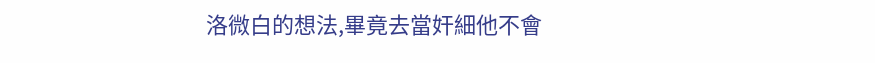洛微白的想法,畢竟去當奸細他不會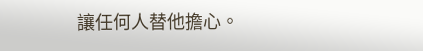讓任何人替他擔心。